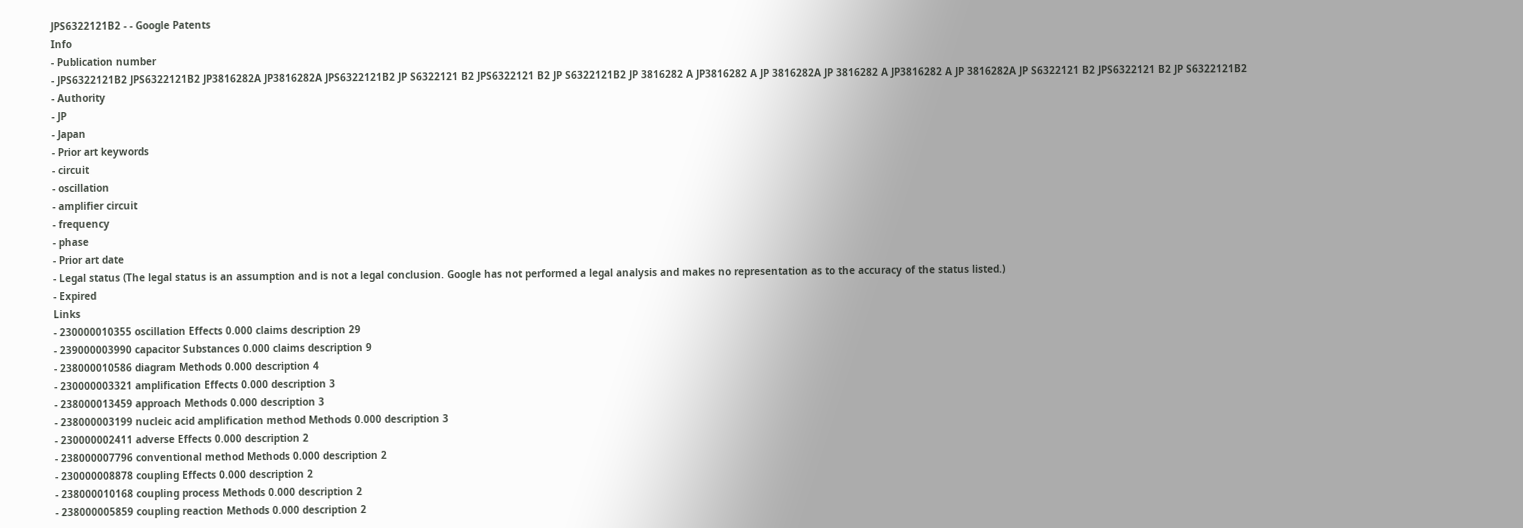JPS6322121B2 - - Google Patents
Info
- Publication number
- JPS6322121B2 JPS6322121B2 JP3816282A JP3816282A JPS6322121B2 JP S6322121 B2 JPS6322121 B2 JP S6322121B2 JP 3816282 A JP3816282 A JP 3816282A JP 3816282 A JP3816282 A JP 3816282A JP S6322121 B2 JPS6322121 B2 JP S6322121B2
- Authority
- JP
- Japan
- Prior art keywords
- circuit
- oscillation
- amplifier circuit
- frequency
- phase
- Prior art date
- Legal status (The legal status is an assumption and is not a legal conclusion. Google has not performed a legal analysis and makes no representation as to the accuracy of the status listed.)
- Expired
Links
- 230000010355 oscillation Effects 0.000 claims description 29
- 239000003990 capacitor Substances 0.000 claims description 9
- 238000010586 diagram Methods 0.000 description 4
- 230000003321 amplification Effects 0.000 description 3
- 238000013459 approach Methods 0.000 description 3
- 238000003199 nucleic acid amplification method Methods 0.000 description 3
- 230000002411 adverse Effects 0.000 description 2
- 238000007796 conventional method Methods 0.000 description 2
- 230000008878 coupling Effects 0.000 description 2
- 238000010168 coupling process Methods 0.000 description 2
- 238000005859 coupling reaction Methods 0.000 description 2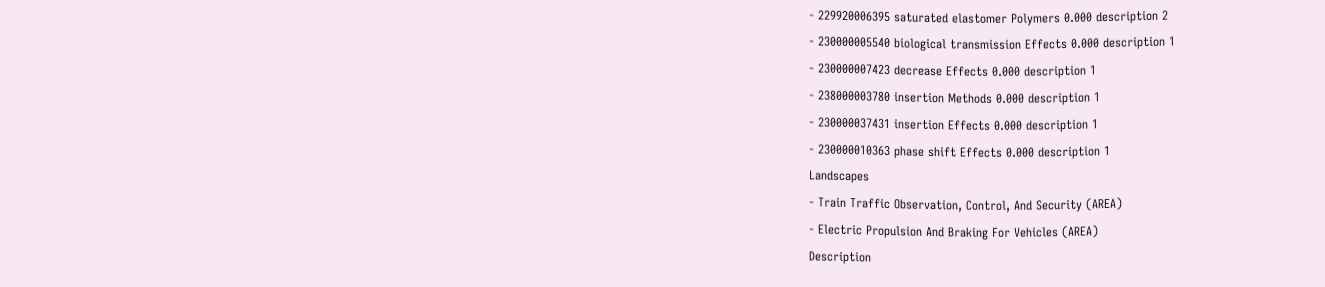- 229920006395 saturated elastomer Polymers 0.000 description 2
- 230000005540 biological transmission Effects 0.000 description 1
- 230000007423 decrease Effects 0.000 description 1
- 238000003780 insertion Methods 0.000 description 1
- 230000037431 insertion Effects 0.000 description 1
- 230000010363 phase shift Effects 0.000 description 1
Landscapes
- Train Traffic Observation, Control, And Security (AREA)
- Electric Propulsion And Braking For Vehicles (AREA)
Description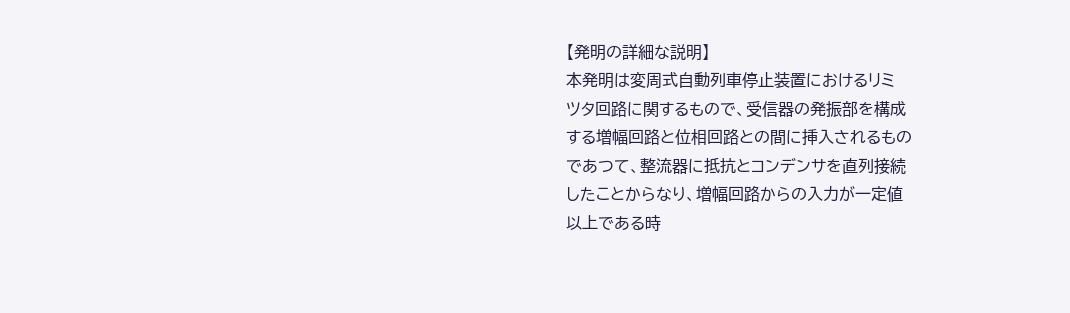【発明の詳細な説明】
本発明は変周式自動列車停止装置におけるリミ
ツタ回路に関するもので、受信器の発振部を構成
する増幅回路と位相回路との間に挿入されるもの
であつて、整流器に抵抗とコンデンサを直列接続
したことからなり、増幅回路からの入力が一定値
以上である時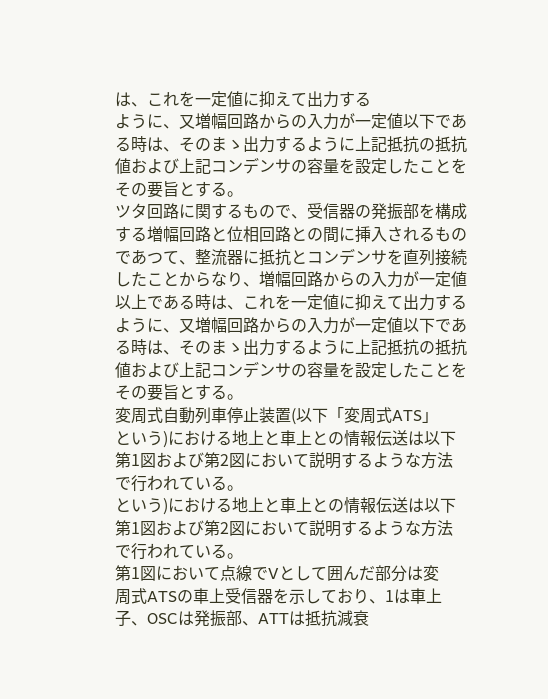は、これを一定値に抑えて出力する
ように、又増幅回路からの入力が一定値以下であ
る時は、そのまゝ出力するように上記抵抗の抵抗
値および上記コンデンサの容量を設定したことを
その要旨とする。
ツタ回路に関するもので、受信器の発振部を構成
する増幅回路と位相回路との間に挿入されるもの
であつて、整流器に抵抗とコンデンサを直列接続
したことからなり、増幅回路からの入力が一定値
以上である時は、これを一定値に抑えて出力する
ように、又増幅回路からの入力が一定値以下であ
る時は、そのまゝ出力するように上記抵抗の抵抗
値および上記コンデンサの容量を設定したことを
その要旨とする。
変周式自動列車停止装置(以下「変周式ATS」
という)における地上と車上との情報伝送は以下
第1図および第2図において説明するような方法
で行われている。
という)における地上と車上との情報伝送は以下
第1図および第2図において説明するような方法
で行われている。
第1図において点線でVとして囲んだ部分は変
周式ATSの車上受信器を示しており、1は車上
子、OSCは発振部、ATTは抵抗減衰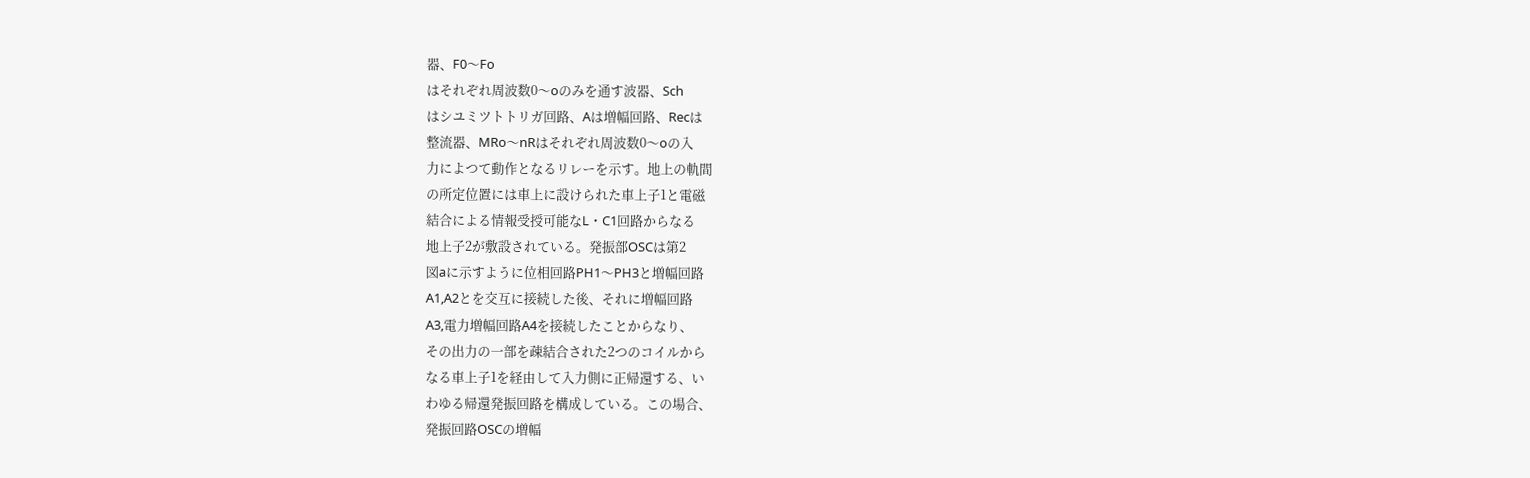器、F0〜Fo
はそれぞれ周波数0〜oのみを通す波器、Sch
はシユミツトトリガ回路、Aは増幅回路、Recは
整流器、MRo〜nRはそれぞれ周波数0〜oの入
力によつて動作となるリレーを示す。地上の軌間
の所定位置には車上に設けられた車上子1と電磁
結合による情報受授可能なL・C1回路からなる
地上子2が敷設されている。発振部OSCは第2
図aに示すように位相回路PH1〜PH3と増幅回路
A1,A2とを交互に接続した後、それに増幅回路
A3,電力増幅回路A4を接続したことからなり、
その出力の一部を疎結合された2つのコイルから
なる車上子1を経由して入力側に正帰還する、い
わゆる帰還発振回路を構成している。この場合、
発振回路OSCの増幅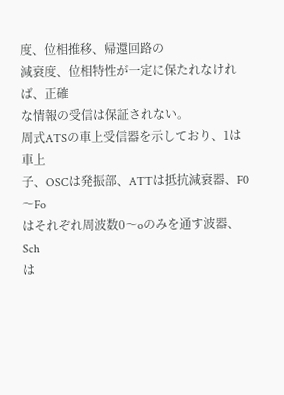度、位相推移、帰還回路の
減衰度、位相特性が一定に保たれなければ、正確
な情報の受信は保証されない。
周式ATSの車上受信器を示しており、1は車上
子、OSCは発振部、ATTは抵抗減衰器、F0〜Fo
はそれぞれ周波数0〜oのみを通す波器、Sch
は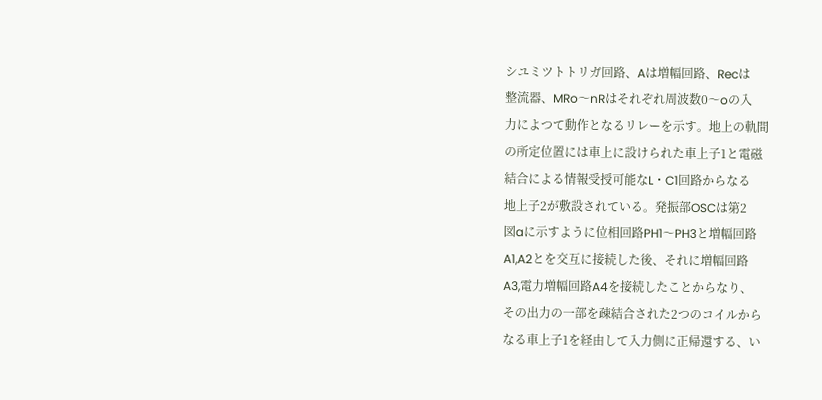シユミツトトリガ回路、Aは増幅回路、Recは
整流器、MRo〜nRはそれぞれ周波数0〜oの入
力によつて動作となるリレーを示す。地上の軌間
の所定位置には車上に設けられた車上子1と電磁
結合による情報受授可能なL・C1回路からなる
地上子2が敷設されている。発振部OSCは第2
図aに示すように位相回路PH1〜PH3と増幅回路
A1,A2とを交互に接続した後、それに増幅回路
A3,電力増幅回路A4を接続したことからなり、
その出力の一部を疎結合された2つのコイルから
なる車上子1を経由して入力側に正帰還する、い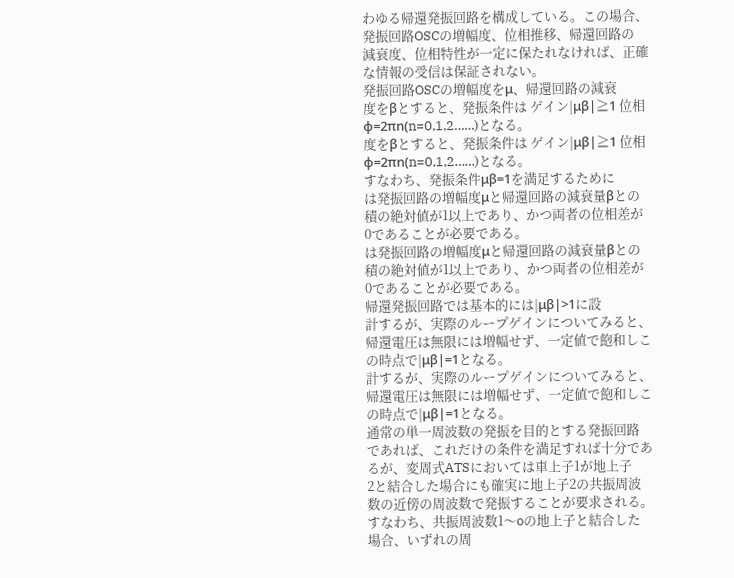わゆる帰還発振回路を構成している。この場合、
発振回路OSCの増幅度、位相推移、帰還回路の
減衰度、位相特性が一定に保たれなければ、正確
な情報の受信は保証されない。
発振回路OSCの増幅度をμ、帰還回路の減衰
度をβとすると、発振条件は ゲイン|μβ|≧1 位相 φ=2πn(n=0,1,2……)となる。
度をβとすると、発振条件は ゲイン|μβ|≧1 位相 φ=2πn(n=0,1,2……)となる。
すなわち、発振条件μβ=1を満足するために
は発振回路の増幅度μと帰還回路の減衰量βとの
積の絶対値が1以上であり、かつ両者の位相差が
0であることが必要である。
は発振回路の増幅度μと帰還回路の減衰量βとの
積の絶対値が1以上であり、かつ両者の位相差が
0であることが必要である。
帰還発振回路では基本的には|μβ|>1に設
計するが、実際のループゲインについてみると、
帰還電圧は無限には増幅せず、一定値で飽和しこ
の時点で|μβ|=1となる。
計するが、実際のループゲインについてみると、
帰還電圧は無限には増幅せず、一定値で飽和しこ
の時点で|μβ|=1となる。
通常の単一周波数の発振を目的とする発振回路
であれば、これだけの条件を満足すれば十分であ
るが、変周式ATSにおいては車上子1が地上子
2と結合した場合にも確実に地上子2の共振周波
数の近傍の周波数で発振することが要求される。
すなわち、共振周波数1〜oの地上子と結合した
場合、いずれの周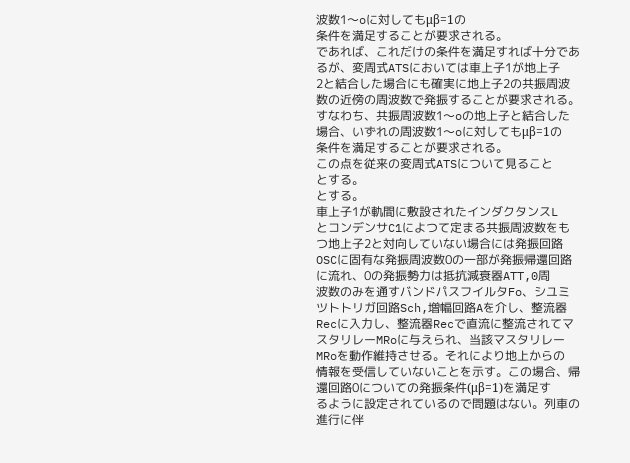波数1〜oに対してもμβ=1の
条件を満足することが要求される。
であれば、これだけの条件を満足すれば十分であ
るが、変周式ATSにおいては車上子1が地上子
2と結合した場合にも確実に地上子2の共振周波
数の近傍の周波数で発振することが要求される。
すなわち、共振周波数1〜oの地上子と結合した
場合、いずれの周波数1〜oに対してもμβ=1の
条件を満足することが要求される。
この点を従来の変周式ATSについて見ること
とする。
とする。
車上子1が軌間に敷設されたインダクタンスL
とコンデンサC1によつて定まる共振周波数をも
つ地上子2と対向していない場合には発振回路
OSCに固有な発振周波数0の一部が発振帰還回路
に流れ、0の発振勢力は抵抗減衰器ATT,0周
波数のみを通すバンドパスフイルタFo、シユミ
ツトトリガ回路Sch,増幅回路Aを介し、整流器
Recに入力し、整流器Recで直流に整流されてマ
スタリレーMRoに与えられ、当該マスタリレー
MRoを動作維持させる。それにより地上からの
情報を受信していないことを示す。この場合、帰
還回路0についての発振条件(μβ=1)を満足す
るように設定されているので問題はない。列車の
進行に伴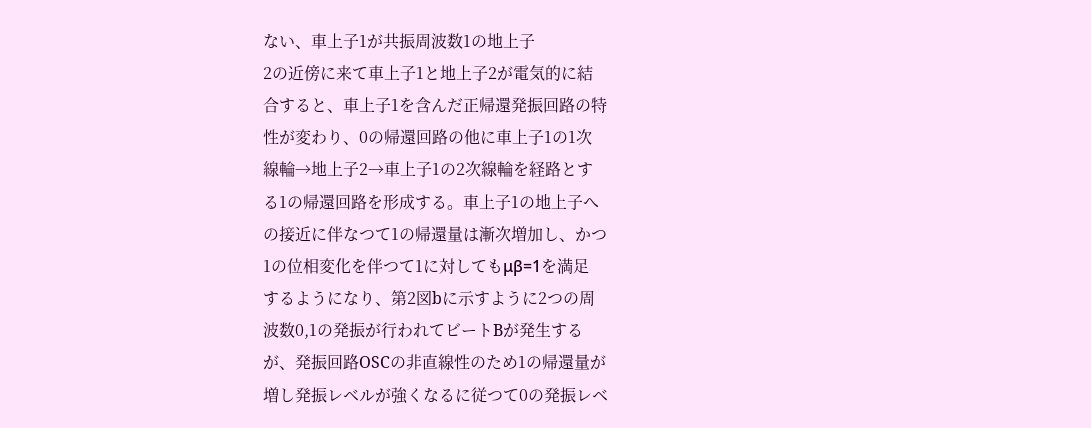ない、車上子1が共振周波数1の地上子
2の近傍に来て車上子1と地上子2が電気的に結
合すると、車上子1を含んだ正帰還発振回路の特
性が変わり、0の帰還回路の他に車上子1の1次
線輪→地上子2→車上子1の2次線輪を経路とす
る1の帰還回路を形成する。車上子1の地上子へ
の接近に伴なつて1の帰還量は漸次増加し、かつ
1の位相変化を伴つて1に対してもμβ=1を満足
するようになり、第2図bに示すように2つの周
波数0,1の発振が行われてビートBが発生する
が、発振回路OSCの非直線性のため1の帰還量が
増し発振レベルが強くなるに従つて0の発振レベ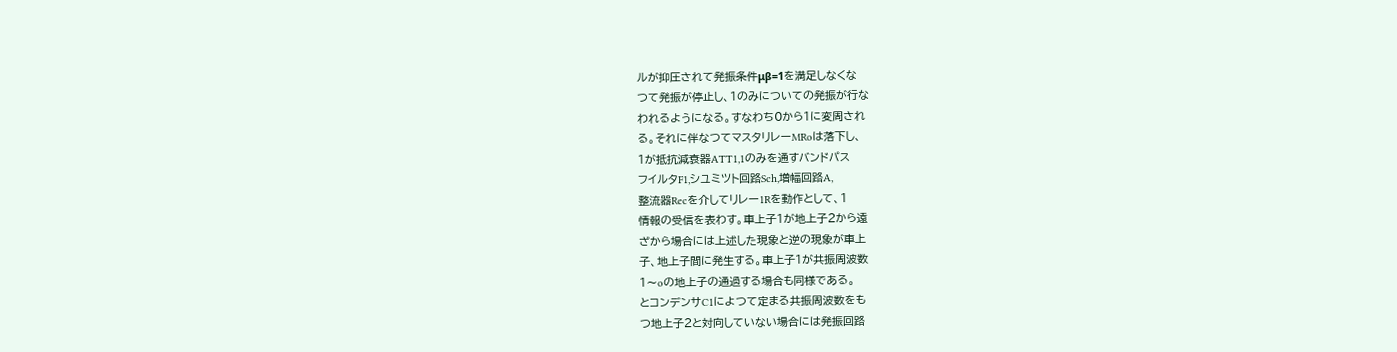ルが抑圧されて発振条件μβ=1を満足しなくな
つて発振が停止し、1のみについての発振が行な
われるようになる。すなわち0から1に変周され
る。それに伴なつてマスタリレーMRoは落下し、
1が抵抗減衰器ATT1,1のみを通すバンドパス
フイルタF1,シユミツト回路Sch,増幅回路A,
整流器Recを介してリレー1Rを動作として、1
情報の受信を表わす。車上子1が地上子2から遠
ざから場合には上述した現象と逆の現象が車上
子、地上子間に発生する。車上子1が共振周波数
1〜oの地上子の通過する場合も同様である。
とコンデンサC1によつて定まる共振周波数をも
つ地上子2と対向していない場合には発振回路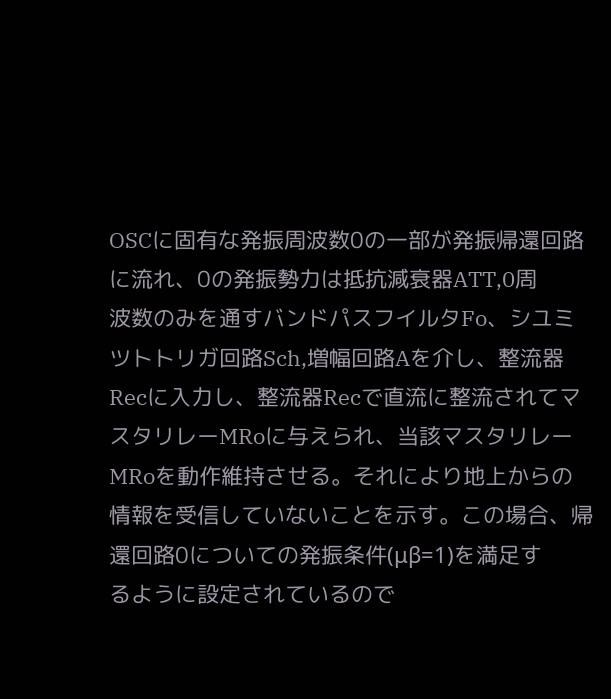OSCに固有な発振周波数0の一部が発振帰還回路
に流れ、0の発振勢力は抵抗減衰器ATT,0周
波数のみを通すバンドパスフイルタFo、シユミ
ツトトリガ回路Sch,増幅回路Aを介し、整流器
Recに入力し、整流器Recで直流に整流されてマ
スタリレーMRoに与えられ、当該マスタリレー
MRoを動作維持させる。それにより地上からの
情報を受信していないことを示す。この場合、帰
還回路0についての発振条件(μβ=1)を満足す
るように設定されているので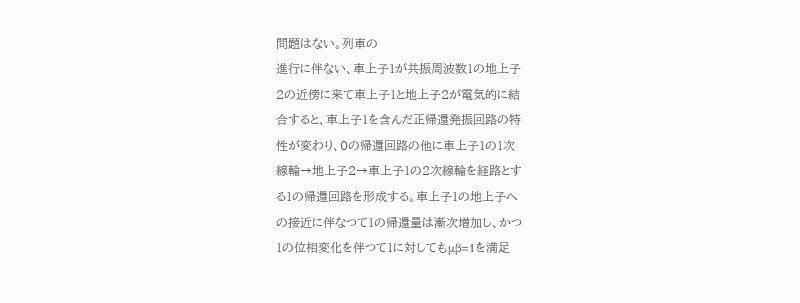問題はない。列車の
進行に伴ない、車上子1が共振周波数1の地上子
2の近傍に来て車上子1と地上子2が電気的に結
合すると、車上子1を含んだ正帰還発振回路の特
性が変わり、0の帰還回路の他に車上子1の1次
線輪→地上子2→車上子1の2次線輪を経路とす
る1の帰還回路を形成する。車上子1の地上子へ
の接近に伴なつて1の帰還量は漸次増加し、かつ
1の位相変化を伴つて1に対してもμβ=1を満足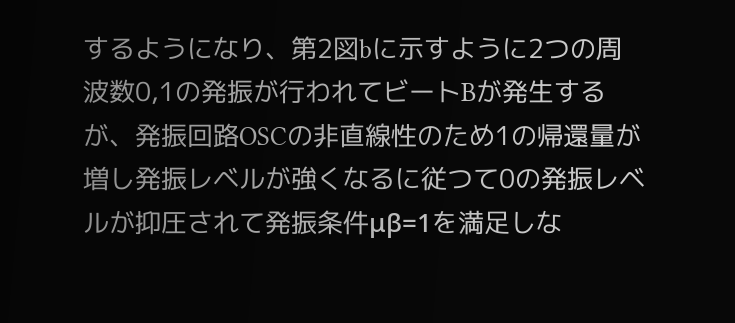するようになり、第2図bに示すように2つの周
波数0,1の発振が行われてビートBが発生する
が、発振回路OSCの非直線性のため1の帰還量が
増し発振レベルが強くなるに従つて0の発振レベ
ルが抑圧されて発振条件μβ=1を満足しな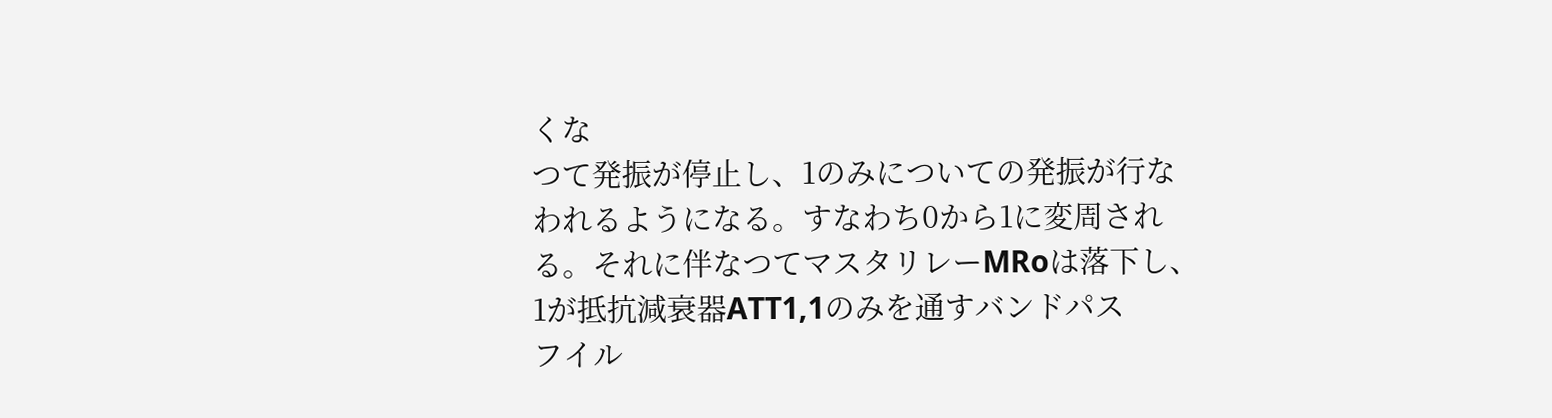くな
つて発振が停止し、1のみについての発振が行な
われるようになる。すなわち0から1に変周され
る。それに伴なつてマスタリレーMRoは落下し、
1が抵抗減衰器ATT1,1のみを通すバンドパス
フイル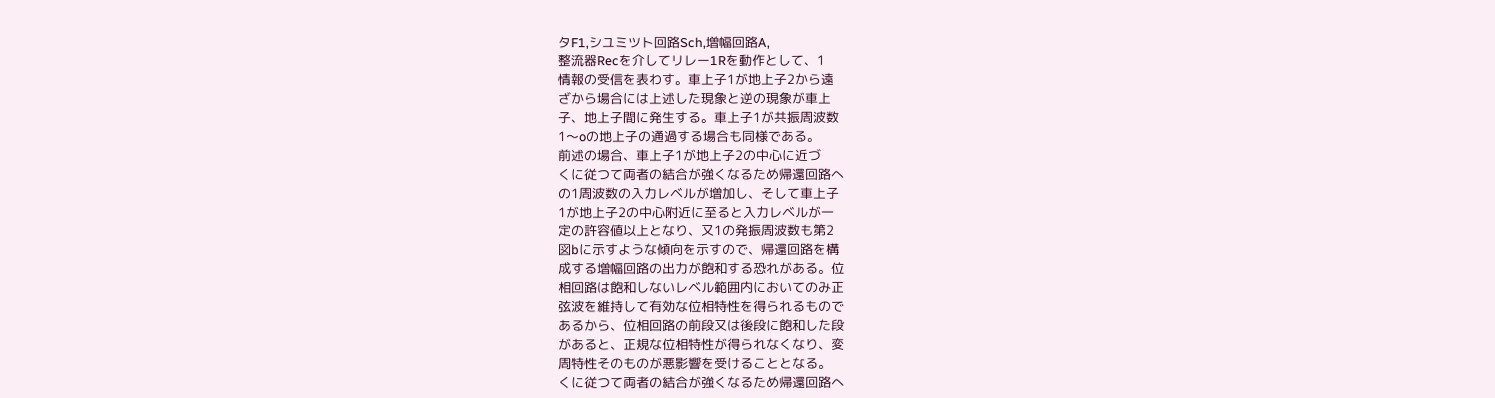タF1,シユミツト回路Sch,増幅回路A,
整流器Recを介してリレー1Rを動作として、1
情報の受信を表わす。車上子1が地上子2から遠
ざから場合には上述した現象と逆の現象が車上
子、地上子間に発生する。車上子1が共振周波数
1〜oの地上子の通過する場合も同様である。
前述の場合、車上子1が地上子2の中心に近づ
くに従つて両者の結合が強くなるため帰還回路へ
の1周波数の入力レベルが増加し、そして車上子
1が地上子2の中心附近に至ると入力レベルが一
定の許容値以上となり、又1の発振周波数も第2
図bに示すような傾向を示すので、帰還回路を構
成する増幅回路の出力が飽和する恐れがある。位
相回路は飽和しないレベル範囲内においてのみ正
弦波を維持して有効な位相特性を得られるもので
あるから、位相回路の前段又は後段に飽和した段
があると、正規な位相特性が得られなくなり、変
周特性そのものが悪影響を受けることとなる。
くに従つて両者の結合が強くなるため帰還回路へ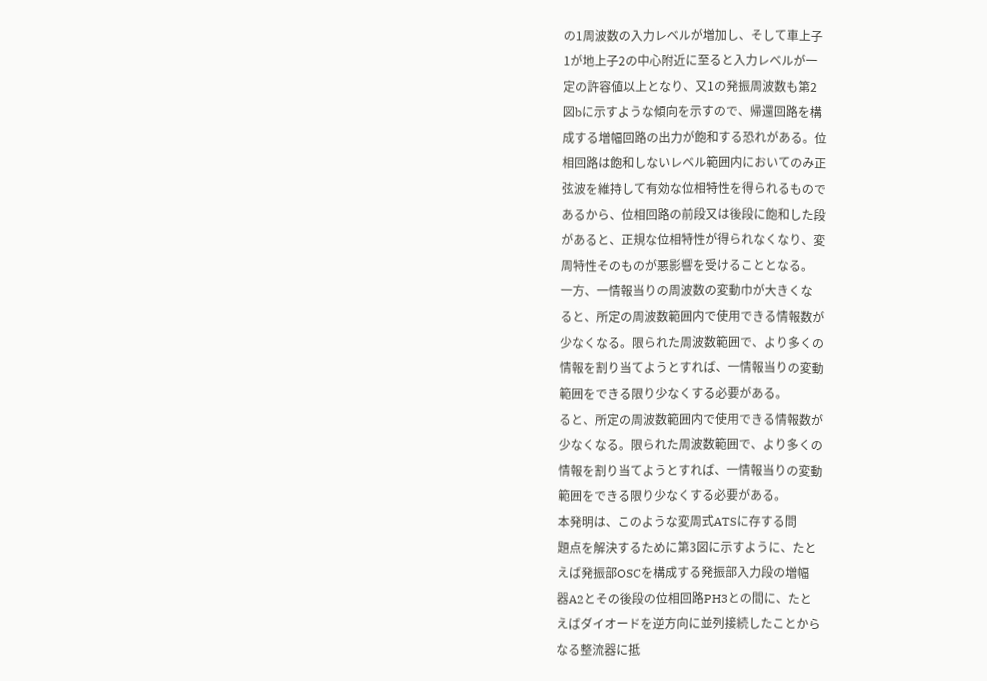の1周波数の入力レベルが増加し、そして車上子
1が地上子2の中心附近に至ると入力レベルが一
定の許容値以上となり、又1の発振周波数も第2
図bに示すような傾向を示すので、帰還回路を構
成する増幅回路の出力が飽和する恐れがある。位
相回路は飽和しないレベル範囲内においてのみ正
弦波を維持して有効な位相特性を得られるもので
あるから、位相回路の前段又は後段に飽和した段
があると、正規な位相特性が得られなくなり、変
周特性そのものが悪影響を受けることとなる。
一方、一情報当りの周波数の変動巾が大きくな
ると、所定の周波数範囲内で使用できる情報数が
少なくなる。限られた周波数範囲で、より多くの
情報を割り当てようとすれば、一情報当りの変動
範囲をできる限り少なくする必要がある。
ると、所定の周波数範囲内で使用できる情報数が
少なくなる。限られた周波数範囲で、より多くの
情報を割り当てようとすれば、一情報当りの変動
範囲をできる限り少なくする必要がある。
本発明は、このような変周式ATSに存する問
題点を解決するために第3図に示すように、たと
えば発振部OSCを構成する発振部入力段の増幅
器A2とその後段の位相回路PH3との間に、たと
えばダイオードを逆方向に並列接続したことから
なる整流器に抵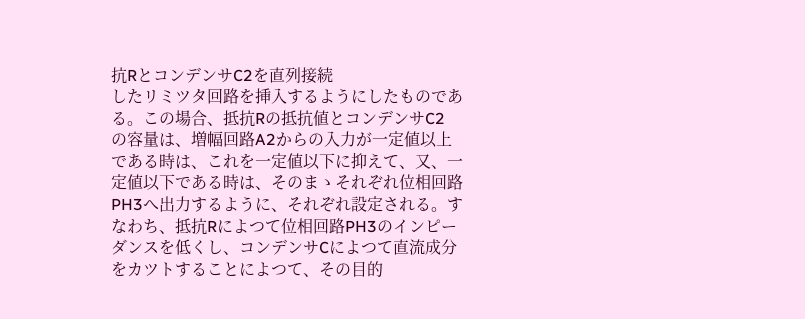抗RとコンデンサC2を直列接続
したリミツタ回路を挿入するようにしたものであ
る。この場合、抵抗Rの抵抗値とコンデンサC2
の容量は、増幅回路A2からの入力が一定値以上
である時は、これを一定値以下に抑えて、又、一
定値以下である時は、そのまゝそれぞれ位相回路
PH3へ出力するように、それぞれ設定される。す
なわち、抵抗Rによつて位相回路PH3のインピー
ダンスを低くし、コンデンサCによつて直流成分
をカツトすることによつて、その目的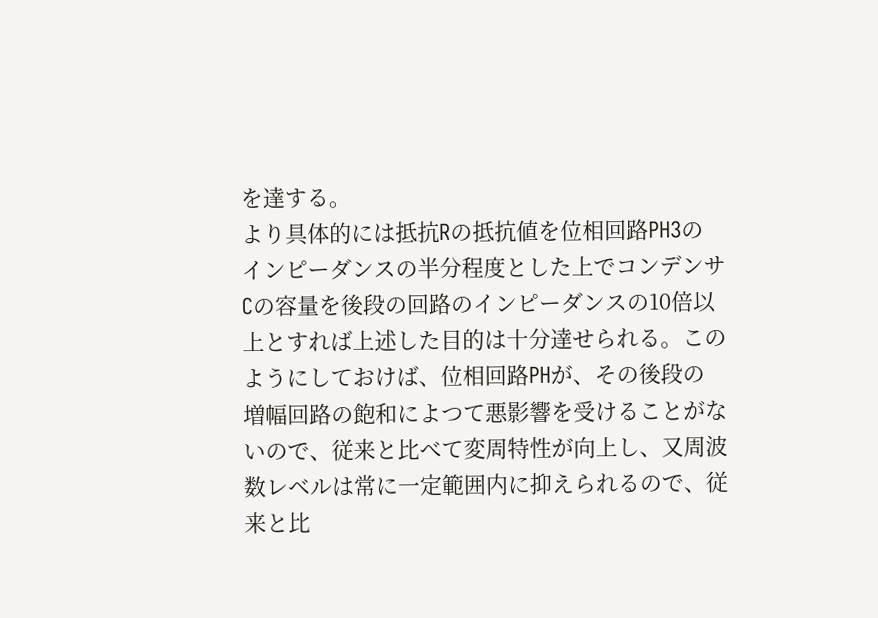を達する。
より具体的には抵抗Rの抵抗値を位相回路PH3の
インピーダンスの半分程度とした上でコンデンサ
Cの容量を後段の回路のインピーダンスの10倍以
上とすれば上述した目的は十分達せられる。この
ようにしておけば、位相回路PHが、その後段の
増幅回路の飽和によつて悪影響を受けることがな
いので、従来と比べて変周特性が向上し、又周波
数レベルは常に一定範囲内に抑えられるので、従
来と比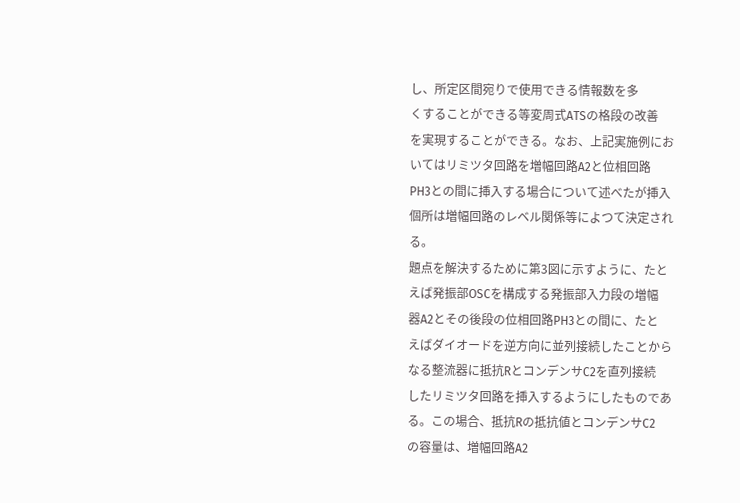し、所定区間宛りで使用できる情報数を多
くすることができる等変周式ATSの格段の改善
を実現することができる。なお、上記実施例にお
いてはリミツタ回路を増幅回路A2と位相回路
PH3との間に挿入する場合について述べたが挿入
個所は増幅回路のレベル関係等によつて決定され
る。
題点を解決するために第3図に示すように、たと
えば発振部OSCを構成する発振部入力段の増幅
器A2とその後段の位相回路PH3との間に、たと
えばダイオードを逆方向に並列接続したことから
なる整流器に抵抗RとコンデンサC2を直列接続
したリミツタ回路を挿入するようにしたものであ
る。この場合、抵抗Rの抵抗値とコンデンサC2
の容量は、増幅回路A2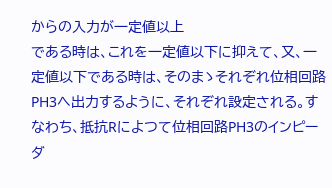からの入力が一定値以上
である時は、これを一定値以下に抑えて、又、一
定値以下である時は、そのまゝそれぞれ位相回路
PH3へ出力するように、それぞれ設定される。す
なわち、抵抗Rによつて位相回路PH3のインピー
ダ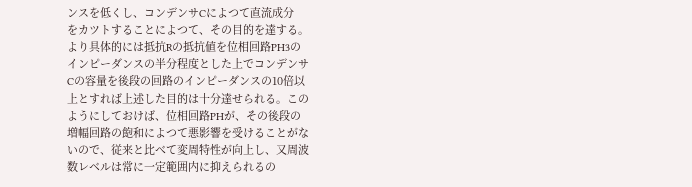ンスを低くし、コンデンサCによつて直流成分
をカツトすることによつて、その目的を達する。
より具体的には抵抗Rの抵抗値を位相回路PH3の
インピーダンスの半分程度とした上でコンデンサ
Cの容量を後段の回路のインピーダンスの10倍以
上とすれば上述した目的は十分達せられる。この
ようにしておけば、位相回路PHが、その後段の
増幅回路の飽和によつて悪影響を受けることがな
いので、従来と比べて変周特性が向上し、又周波
数レベルは常に一定範囲内に抑えられるの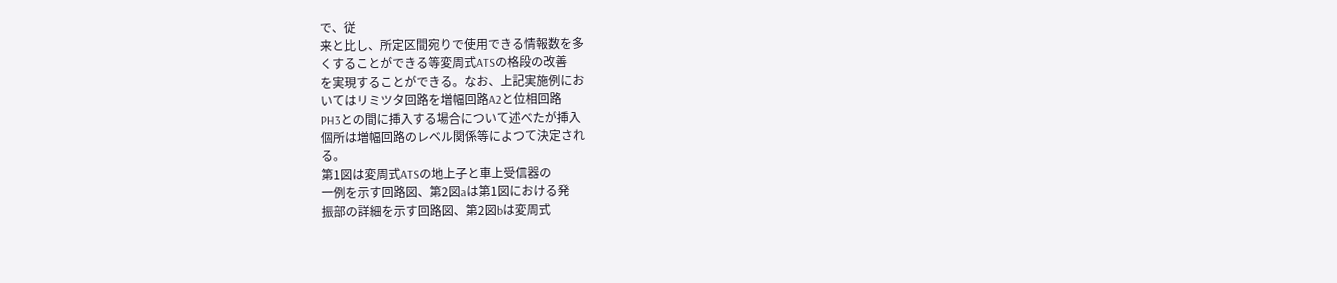で、従
来と比し、所定区間宛りで使用できる情報数を多
くすることができる等変周式ATSの格段の改善
を実現することができる。なお、上記実施例にお
いてはリミツタ回路を増幅回路A2と位相回路
PH3との間に挿入する場合について述べたが挿入
個所は増幅回路のレベル関係等によつて決定され
る。
第1図は変周式ATSの地上子と車上受信器の
一例を示す回路図、第2図aは第1図における発
振部の詳細を示す回路図、第2図bは変周式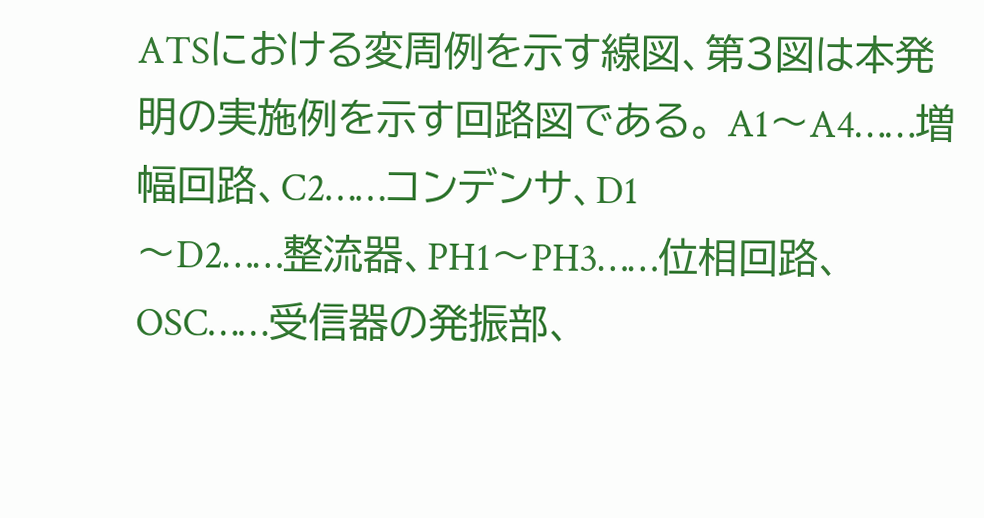ATSにおける変周例を示す線図、第3図は本発
明の実施例を示す回路図である。 A1〜A4……増幅回路、C2……コンデンサ、D1
〜D2……整流器、PH1〜PH3……位相回路、
OSC……受信器の発振部、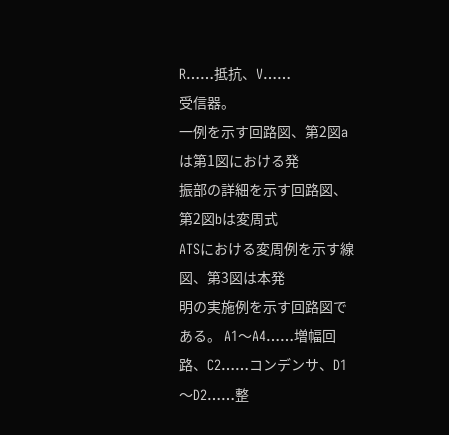R……抵抗、V……
受信器。
一例を示す回路図、第2図aは第1図における発
振部の詳細を示す回路図、第2図bは変周式
ATSにおける変周例を示す線図、第3図は本発
明の実施例を示す回路図である。 A1〜A4……増幅回路、C2……コンデンサ、D1
〜D2……整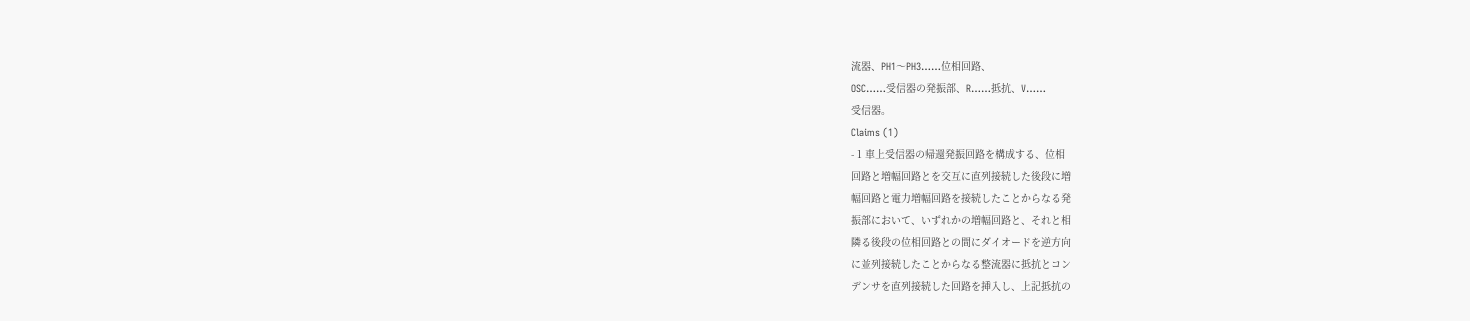流器、PH1〜PH3……位相回路、
OSC……受信器の発振部、R……抵抗、V……
受信器。
Claims (1)
- 1 車上受信器の帰還発振回路を構成する、位相
回路と増幅回路とを交互に直列接続した後段に増
幅回路と電力増幅回路を接続したことからなる発
振部において、いずれかの増幅回路と、それと相
隣る後段の位相回路との間にダイオードを逆方向
に並列接続したことからなる整流器に抵抗とコン
デンサを直列接続した回路を挿入し、上記抵抗の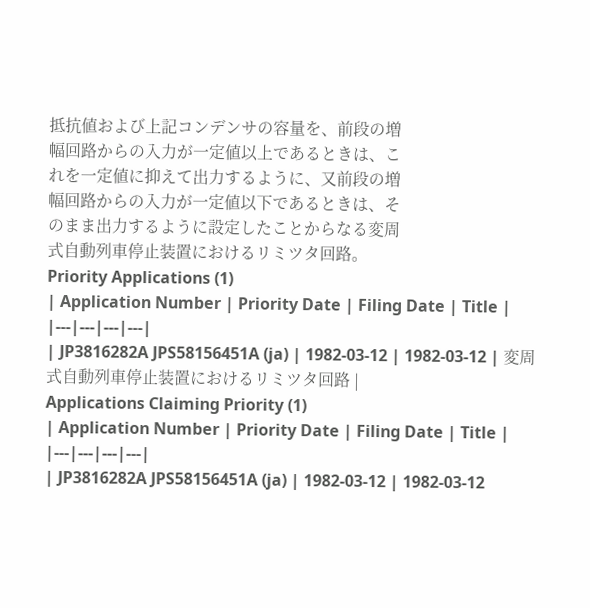抵抗値および上記コンデンサの容量を、前段の増
幅回路からの入力が一定値以上であるときは、こ
れを一定値に抑えて出力するように、又前段の増
幅回路からの入力が一定値以下であるときは、そ
のまま出力するように設定したことからなる変周
式自動列車停止装置におけるリミツタ回路。
Priority Applications (1)
| Application Number | Priority Date | Filing Date | Title |
|---|---|---|---|
| JP3816282A JPS58156451A (ja) | 1982-03-12 | 1982-03-12 | 変周式自動列車停止装置におけるリミツタ回路 |
Applications Claiming Priority (1)
| Application Number | Priority Date | Filing Date | Title |
|---|---|---|---|
| JP3816282A JPS58156451A (ja) | 1982-03-12 | 1982-03-12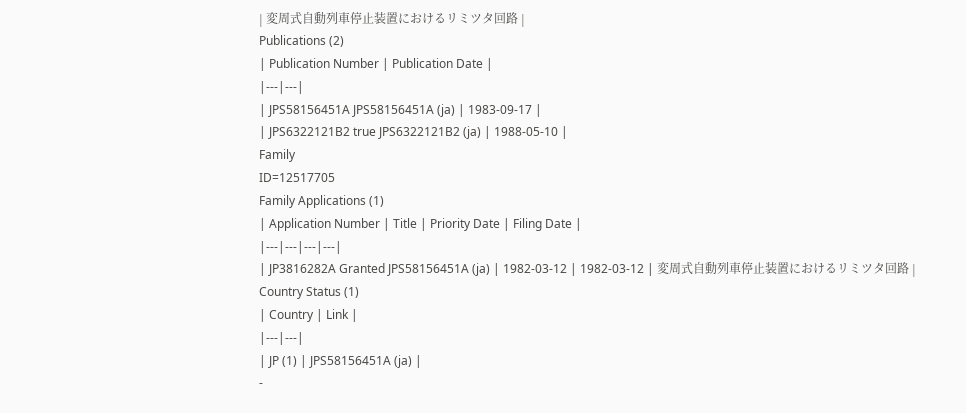| 変周式自動列車停止装置におけるリミツタ回路 |
Publications (2)
| Publication Number | Publication Date |
|---|---|
| JPS58156451A JPS58156451A (ja) | 1983-09-17 |
| JPS6322121B2 true JPS6322121B2 (ja) | 1988-05-10 |
Family
ID=12517705
Family Applications (1)
| Application Number | Title | Priority Date | Filing Date |
|---|---|---|---|
| JP3816282A Granted JPS58156451A (ja) | 1982-03-12 | 1982-03-12 | 変周式自動列車停止装置におけるリミツタ回路 |
Country Status (1)
| Country | Link |
|---|---|
| JP (1) | JPS58156451A (ja) |
-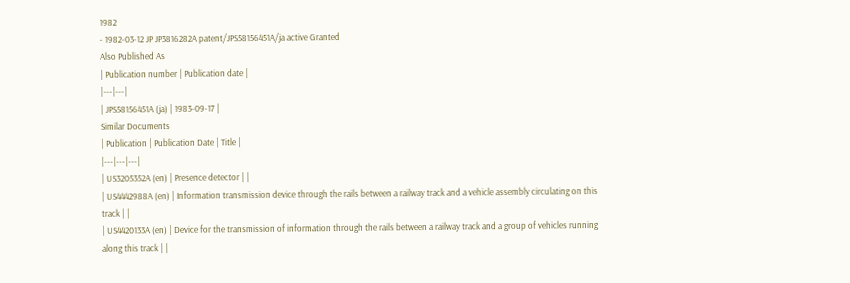1982
- 1982-03-12 JP JP3816282A patent/JPS58156451A/ja active Granted
Also Published As
| Publication number | Publication date |
|---|---|
| JPS58156451A (ja) | 1983-09-17 |
Similar Documents
| Publication | Publication Date | Title |
|---|---|---|
| US3205352A (en) | Presence detector | |
| US4442988A (en) | Information transmission device through the rails between a railway track and a vehicle assembly circulating on this track | |
| US4420133A (en) | Device for the transmission of information through the rails between a railway track and a group of vehicles running along this track | |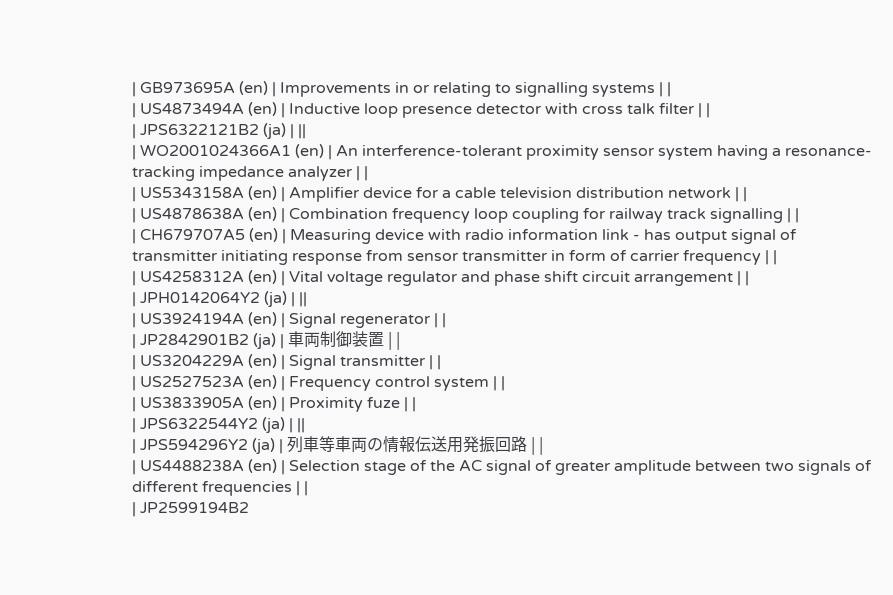| GB973695A (en) | Improvements in or relating to signalling systems | |
| US4873494A (en) | Inductive loop presence detector with cross talk filter | |
| JPS6322121B2 (ja) | ||
| WO2001024366A1 (en) | An interference-tolerant proximity sensor system having a resonance-tracking impedance analyzer | |
| US5343158A (en) | Amplifier device for a cable television distribution network | |
| US4878638A (en) | Combination frequency loop coupling for railway track signalling | |
| CH679707A5 (en) | Measuring device with radio information link - has output signal of transmitter initiating response from sensor transmitter in form of carrier frequency | |
| US4258312A (en) | Vital voltage regulator and phase shift circuit arrangement | |
| JPH0142064Y2 (ja) | ||
| US3924194A (en) | Signal regenerator | |
| JP2842901B2 (ja) | 車両制御装置 | |
| US3204229A (en) | Signal transmitter | |
| US2527523A (en) | Frequency control system | |
| US3833905A (en) | Proximity fuze | |
| JPS6322544Y2 (ja) | ||
| JPS594296Y2 (ja) | 列車等車両の情報伝送用発振回路 | |
| US4488238A (en) | Selection stage of the AC signal of greater amplitude between two signals of different frequencies | |
| JP2599194B2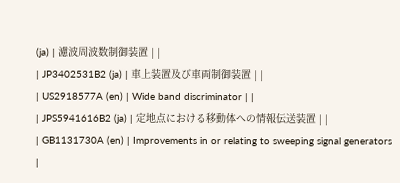(ja) | 濾波周波数制御装置 | |
| JP3402531B2 (ja) | 車上装置及び車両制御装置 | |
| US2918577A (en) | Wide band discriminator | |
| JPS5941616B2 (ja) | 定地点における移動体への情報伝送装置 | |
| GB1131730A (en) | Improvements in or relating to sweeping signal generators |